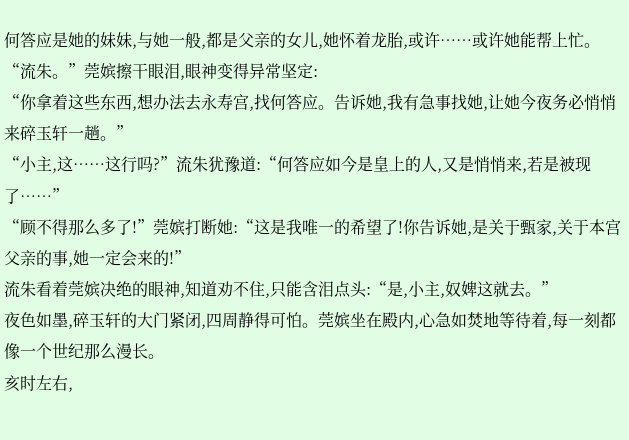何答应是她的妹妹,与她一般,都是父亲的女儿,她怀着龙胎,或许……或许她能帮上忙。
“流朱。”莞嫔擦干眼泪,眼神变得异常坚定:
“你拿着这些东西,想办法去永寿宫,找何答应。告诉她,我有急事找她,让她今夜务必悄悄来碎玉轩一趟。”
“小主,这……这行吗?”流朱犹豫道:“何答应如今是皇上的人,又是悄悄来,若是被现了……”
“顾不得那么多了!”莞嫔打断她:“这是我唯一的希望了!你告诉她,是关于甄家,关于本宫父亲的事,她一定会来的!”
流朱看着莞嫔决绝的眼神,知道劝不住,只能含泪点头:“是,小主,奴婢这就去。”
夜色如墨,碎玉轩的大门紧闭,四周静得可怕。莞嫔坐在殿内,心急如焚地等待着,每一刻都像一个世纪那么漫长。
亥时左右,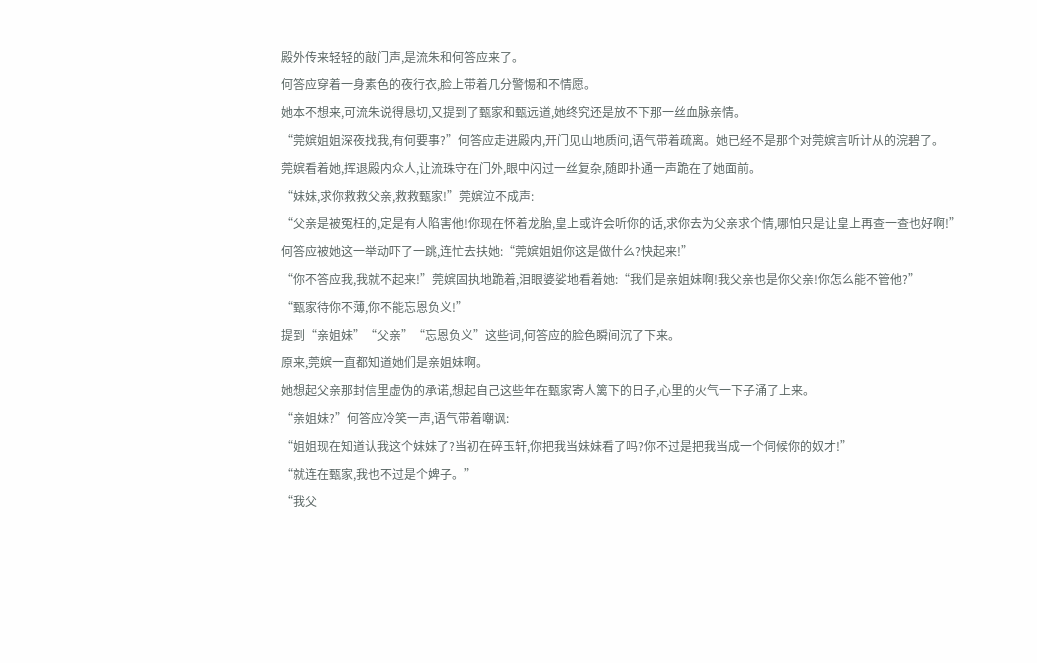殿外传来轻轻的敲门声,是流朱和何答应来了。
何答应穿着一身素色的夜行衣,脸上带着几分警惕和不情愿。
她本不想来,可流朱说得恳切,又提到了甄家和甄远道,她终究还是放不下那一丝血脉亲情。
“莞嫔姐姐深夜找我,有何要事?”何答应走进殿内,开门见山地质问,语气带着疏离。她已经不是那个对莞嫔言听计从的浣碧了。
莞嫔看着她,挥退殿内众人,让流珠守在门外,眼中闪过一丝复杂,随即扑通一声跪在了她面前。
“妹妹,求你救救父亲,救救甄家!”莞嫔泣不成声:
“父亲是被冤枉的,定是有人陷害他!你现在怀着龙胎,皇上或许会听你的话,求你去为父亲求个情,哪怕只是让皇上再查一查也好啊!”
何答应被她这一举动吓了一跳,连忙去扶她:“莞嫔姐姐你这是做什么?快起来!”
“你不答应我,我就不起来!”莞嫔固执地跪着,泪眼婆娑地看着她:“我们是亲姐妹啊!我父亲也是你父亲!你怎么能不管他?”
“甄家待你不薄,你不能忘恩负义!”
提到“亲姐妹”“父亲”“忘恩负义”这些词,何答应的脸色瞬间沉了下来。
原来,莞嫔一直都知道她们是亲姐妹啊。
她想起父亲那封信里虚伪的承诺,想起自己这些年在甄家寄人篱下的日子,心里的火气一下子涌了上来。
“亲姐妹?”何答应冷笑一声,语气带着嘲讽:
“姐姐现在知道认我这个妹妹了?当初在碎玉轩,你把我当妹妹看了吗?你不过是把我当成一个伺候你的奴才!”
“就连在甄家,我也不过是个婢子。”
“我父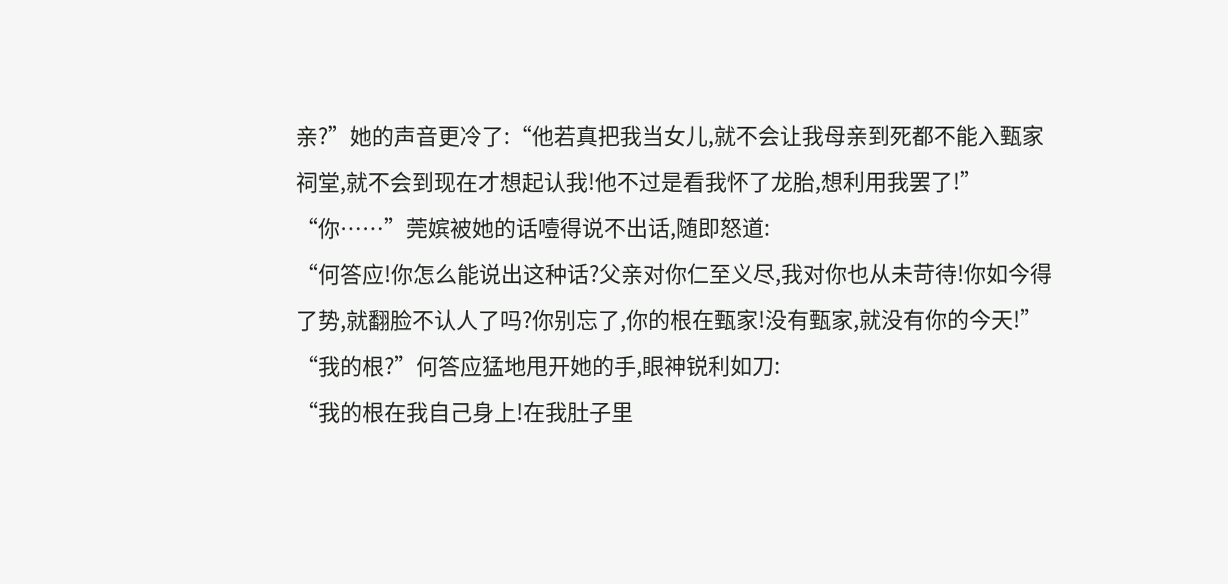亲?”她的声音更冷了:“他若真把我当女儿,就不会让我母亲到死都不能入甄家祠堂,就不会到现在才想起认我!他不过是看我怀了龙胎,想利用我罢了!”
“你……”莞嫔被她的话噎得说不出话,随即怒道:
“何答应!你怎么能说出这种话?父亲对你仁至义尽,我对你也从未苛待!你如今得了势,就翻脸不认人了吗?你别忘了,你的根在甄家!没有甄家,就没有你的今天!”
“我的根?”何答应猛地甩开她的手,眼神锐利如刀:
“我的根在我自己身上!在我肚子里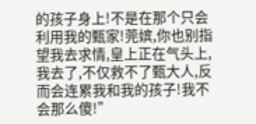的孩子身上!不是在那个只会利用我的甄家!莞嫔,你也别指望我去求情,皇上正在气头上,我去了,不仅救不了甄大人,反而会连累我和我的孩子!我不会那么傻!”